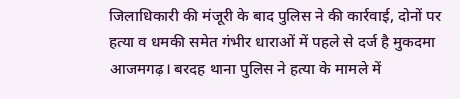जिलाधिकारी की मंजूरी के बाद पुलिस ने की कार्रवाई, दोनों पर हत्या व धमकी समेत गंभीर धाराओं में पहले से दर्ज है मुकदमा
आजमगढ़। बरदह थाना पुलिस ने हत्या के मामले में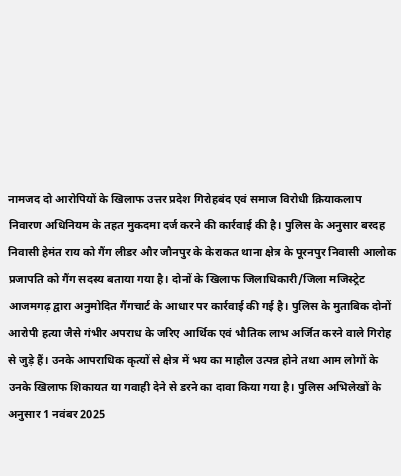नामजद दो आरोपियों के खिलाफ उत्तर प्रदेश गिरोहबंद एवं समाज विरोधी क्रियाकलाप निवारण अधिनियम के तहत मुकदमा दर्ज करने की कार्रवाई की है। पुलिस के अनुसार बरदह निवासी हेमंत राय को गैंग लीडर और जौनपुर के केराकत थाना क्षेत्र के पूरनपुर निवासी आलोक प्रजापति को गैंग सदस्य बताया गया है। दोनों के खिलाफ जिलाधिकारी/जिला मजिस्ट्रेट आजमगढ़ द्वारा अनुमोदित गैंगचार्ट के आधार पर कार्रवाई की गई है। पुलिस के मुताबिक दोनों आरोपी हत्या जैसे गंभीर अपराध के जरिए आर्थिक एवं भौतिक लाभ अर्जित करने वाले गिरोह से जुड़े हैं। उनके आपराधिक कृत्यों से क्षेत्र में भय का माहौल उत्पन्न होने तथा आम लोगों के उनके खिलाफ शिकायत या गवाही देने से डरने का दावा किया गया है। पुलिस अभिलेखों के अनुसार 1 नवंबर 2025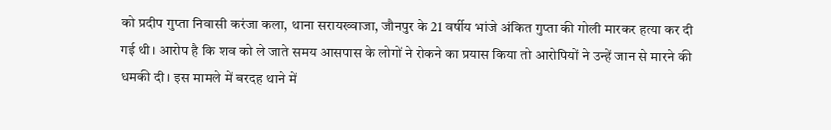को प्रदीप गुप्ता निवासी करंजा कला, थाना सरायख्वाजा, जौनपुर के 21 वर्षीय भांजे अंकित गुप्ता की गोली मारकर हत्या कर दी गई थी। आरोप है कि शव को ले जाते समय आसपास के लोगों ने रोकने का प्रयास किया तो आरोपियों ने उन्हें जान से मारने की धमकी दी। इस मामले में बरदह थाने में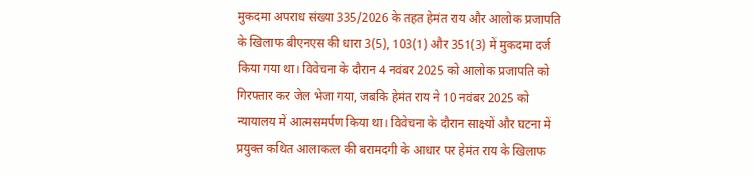मुकदमा अपराध संख्या 335/2026 के तहत हेमंत राय और आलोक प्रजापति के खिलाफ बीएनएस की धारा 3(5), 103(1) और 351(3) में मुकदमा दर्ज किया गया था। विवेचना के दौरान 4 नवंबर 2025 को आलोक प्रजापति को गिरफ्तार कर जेल भेजा गया, जबकि हेमंत राय ने 10 नवंबर 2025 को न्यायालय में आत्मसमर्पण किया था। विवेचना के दौरान साक्ष्यों और घटना में प्रयुक्त कथित आलाकत्ल की बरामदगी के आधार पर हेमंत राय के खिलाफ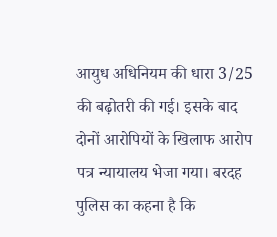आयुध अधिनियम की धारा 3/25 की बढ़ोतरी की गई। इसके बाद दोनों आरोपियों के खिलाफ आरोप पत्र न्यायालय भेजा गया। बरदह पुलिस का कहना है कि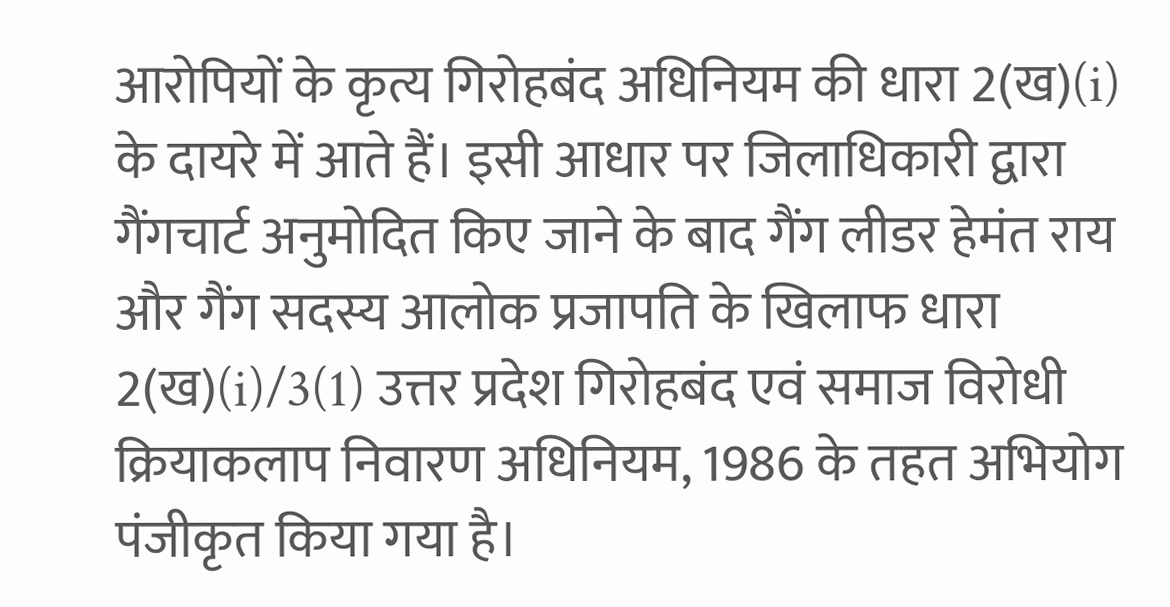आरोपियों के कृत्य गिरोहबंद अधिनियम की धारा 2(ख)(i) के दायरे में आते हैं। इसी आधार पर जिलाधिकारी द्वारा गैंगचार्ट अनुमोदित किए जाने के बाद गैंग लीडर हेमंत राय और गैंग सदस्य आलोक प्रजापति के खिलाफ धारा 2(ख)(i)/3(1) उत्तर प्रदेश गिरोहबंद एवं समाज विरोधी क्रियाकलाप निवारण अधिनियम, 1986 के तहत अभियोग पंजीकृत किया गया है।